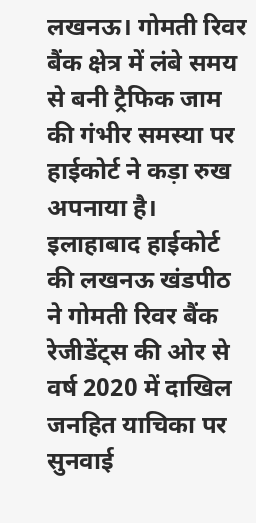लखनऊ। गोमती रिवर बैंक क्षेत्र में लंबे समय से बनी ट्रैफिक जाम की गंभीर समस्या पर हाईकोर्ट ने कड़ा रुख अपनाया है। इलाहाबाद हाईकोर्ट की लखनऊ खंडपीठ ने गोमती रिवर बैंक रेजीडेंट्स की ओर से वर्ष 2020 में दाखिल जनहित याचिका पर सुनवाई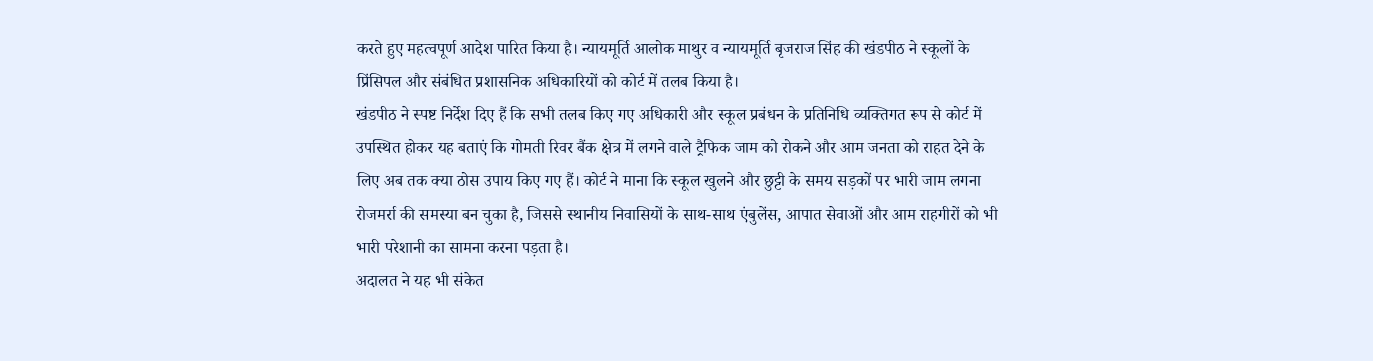करते हुए महत्वपूर्ण आदेश पारित किया है। न्यायमूर्ति आलोक माथुर व न्यायमूर्ति बृजराज सिंह की खंडपीठ ने स्कूलों के प्रिंसिपल और संबंधित प्रशासनिक अधिकारियों को कोर्ट में तलब किया है।
खंडपीठ ने स्पष्ट निर्देश दिए हैं कि सभी तलब किए गए अधिकारी और स्कूल प्रबंधन के प्रतिनिधि व्यक्तिगत रूप से कोर्ट में उपस्थित होकर यह बताएं कि गोमती रिवर बैंक क्षेत्र में लगने वाले ट्रैफिक जाम को रोकने और आम जनता को राहत देने के लिए अब तक क्या ठोस उपाय किए गए हैं। कोर्ट ने माना कि स्कूल खुलने और छुट्टी के समय सड़कों पर भारी जाम लगना रोजमर्रा की समस्या बन चुका है, जिससे स्थानीय निवासियों के साथ-साथ एंबुलेंस, आपात सेवाओं और आम राहगीरों को भी भारी परेशानी का सामना करना पड़ता है।
अदालत ने यह भी संकेत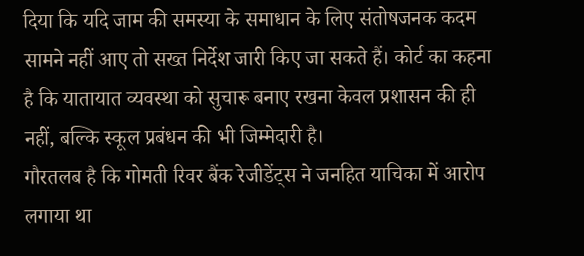दिया कि यदि जाम की समस्या के समाधान के लिए संतोषजनक कदम सामने नहीं आए तो सख्त निर्देश जारी किए जा सकते हैं। कोर्ट का कहना है कि यातायात व्यवस्था को सुचारू बनाए रखना केवल प्रशासन की ही नहीं, बल्कि स्कूल प्रबंधन की भी जिम्मेदारी है।
गौरतलब है कि गोमती रिवर बैंक रेजीडेंट्स ने जनहित याचिका में आरोप लगाया था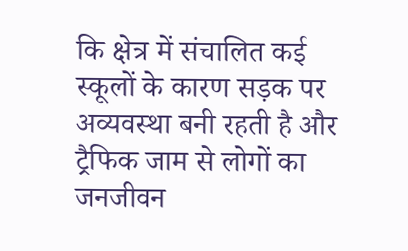कि क्षेत्र में संचालित कई स्कूलों के कारण सड़क पर अव्यवस्था बनी रहती है और ट्रैफिक जाम से लोगों का जनजीवन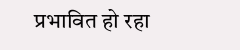प्रभावित हो रहा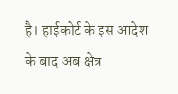है। हाईकोर्ट के इस आदेश के बाद अब क्षेत्र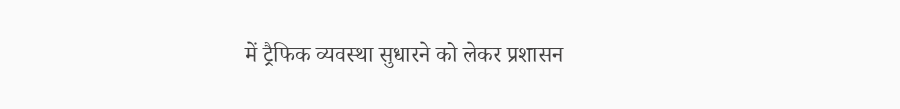में ट्रैफिक व्यवस्था सुधारने को लेकर प्रशासन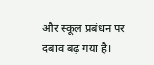और स्कूल प्रबंधन पर दबाव बढ़ गया है।